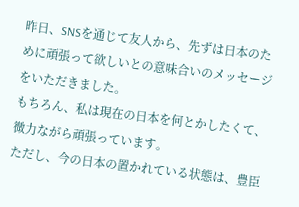昨日、SNSを通じて友人から、先ずは日本のために頑張って欲しいとの意味合いのメッセージをいただきました。
もちろん、私は現在の日本を何とかしたくて、微力ながら頑張っています。
ただし、今の日本の置かれている状態は、豊臣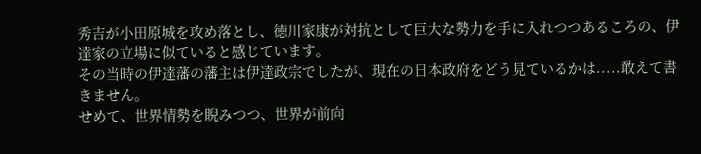秀吉が小田原城を攻め落とし、徳川家康が対抗として巨大な勢力を手に入れつつあるころの、伊達家の立場に似ていると感じています。
その当時の伊達藩の藩主は伊達政宗でしたが、現在の日本政府をどう見ているかは.....敢えて書きません。
せめて、世界情勢を睨みつつ、世界が前向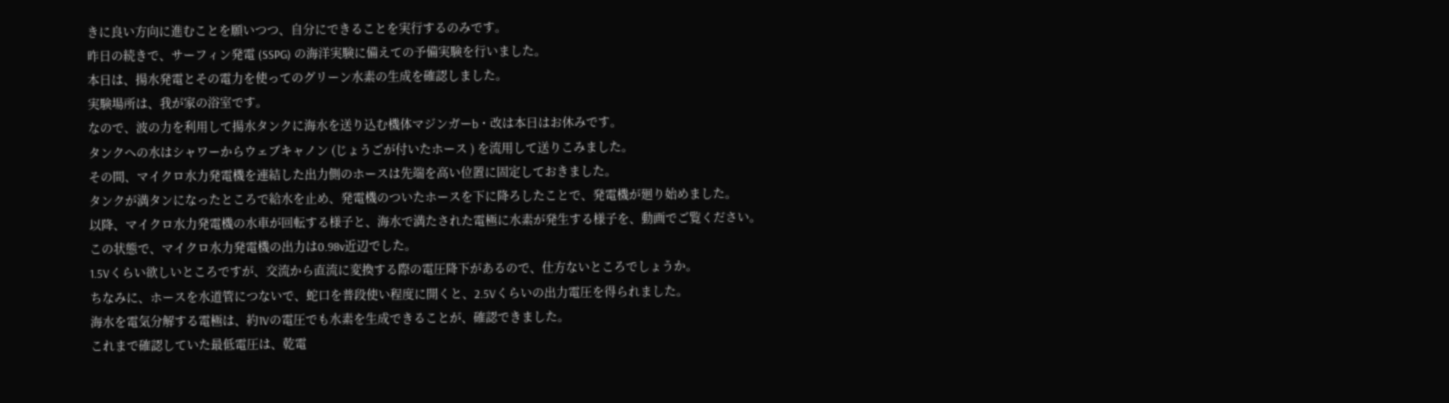きに良い方向に進むことを願いつつ、自分にできることを実行するのみです。
昨日の続きで、サーフィン発電 (SSPG) の海洋実験に備えての予備実験を行いました。
本日は、揚水発電とその電力を使ってのグリーン水素の生成を確認しました。
実験場所は、我が家の浴室です。
なので、波の力を利用して揚水タンクに海水を送り込む機体マジンガーb・改は本日はお休みです。
タンクへの水はシャワーからウェブキャノン (じょうごが付いたホース ) を流用して送りこみました。
その間、マイクロ水力発電機を連結した出力側のホースは先端を高い位置に固定しておきました。
タンクが満タンになったところで給水を止め、発電機のついたホースを下に降ろしたことで、発電機が廻り始めました。
以降、マイクロ水力発電機の水車が回転する様子と、海水で満たされた電極に水素が発生する様子を、動画でご覧ください。
この状態で、マイクロ水力発電機の出力は0.98v近辺でした。
1.5Vくらい欲しいところですが、交流から直流に変換する際の電圧降下があるので、仕方ないところでしょうか。
ちなみに、ホースを水道管につないで、蛇口を普段使い程度に開くと、2.5Vくらいの出力電圧を得られました。
海水を電気分解する電極は、約1Vの電圧でも水素を生成できることが、確認できました。
これまで確認していた最低電圧は、乾電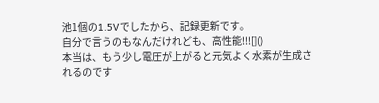池1個の1.5Vでしたから、記録更新です。
自分で言うのもなんだけれども、高性能!!![]()
本当は、もう少し電圧が上がると元気よく水素が生成されるのです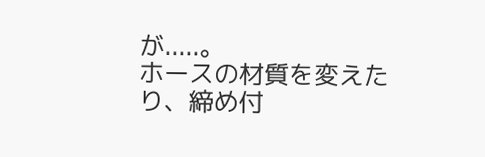が.....。
ホースの材質を変えたり、締め付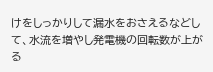けをしっかりして漏水をおさえるなどして、水流を増やし発電機の回転数が上がる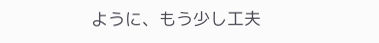ように、もう少し工夫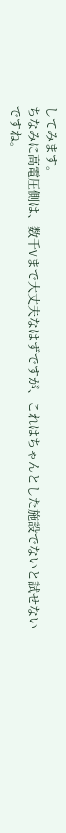してみます。
ちなみに高電圧側は、数千Vまで大丈夫なはずですが、これはちゃんとした施設でないと試せないですね。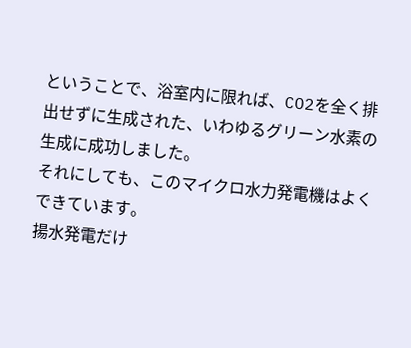ということで、浴室内に限れば、CO2を全く排出せずに生成された、いわゆるグリーン水素の生成に成功しました。
それにしても、このマイクロ水力発電機はよくできています。
揚水発電だけ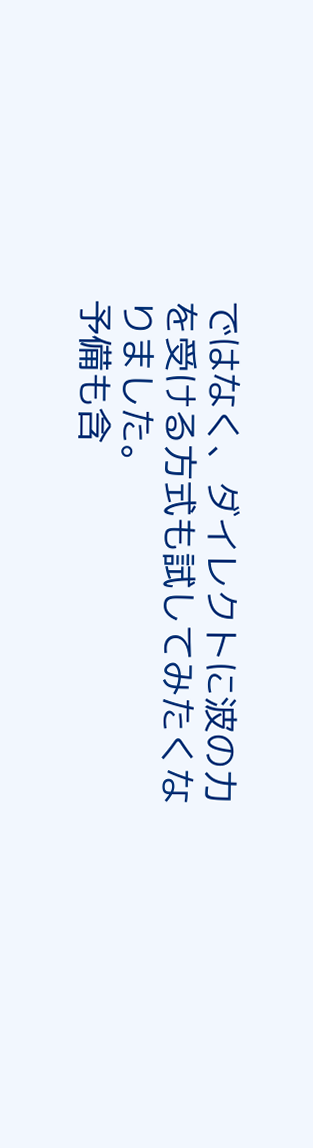ではなく、ダイレクトに波の力を受ける方式も試してみたくなりました。
予備も含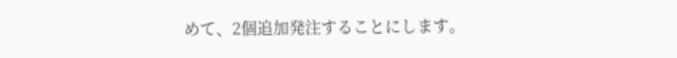めて、2個追加発注することにします。